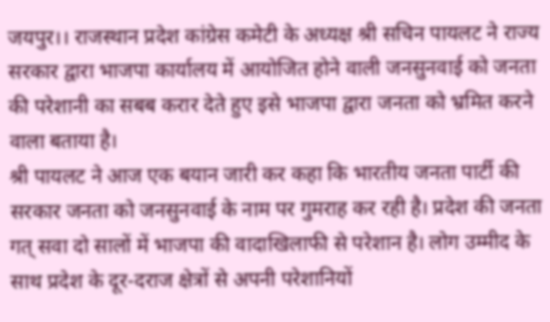जयपुर।। राजस्थान प्रदेश कांग्रेस कमेटी के अध्यक्ष श्री सचिन पायलट ने राज्य सरकार द्वारा भाजपा कार्यालय में आयोजित होने वाली जनसुनवाई को जनता की परेशानी का सबब करार देते हुए इसे भाजपा द्वारा जनता को भ्रमित करने वाला बताया है।
श्री पायलट ने आज एक बयान जारी कर कहा कि भारतीय जनता पार्टी की सरकार जनता को जनसुनवाई के नाम पर गुमराह कर रही है। प्रदेश की जनता गत् सवा दो सालों में भाजपा की वादाखिलाफी से परेशान है। लोग उम्मीद के साथ प्रदेश के दूर-दराज क्षेत्रों से अपनी परेशानियों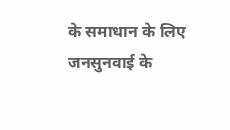के समाधान के लिए जनसुनवाई के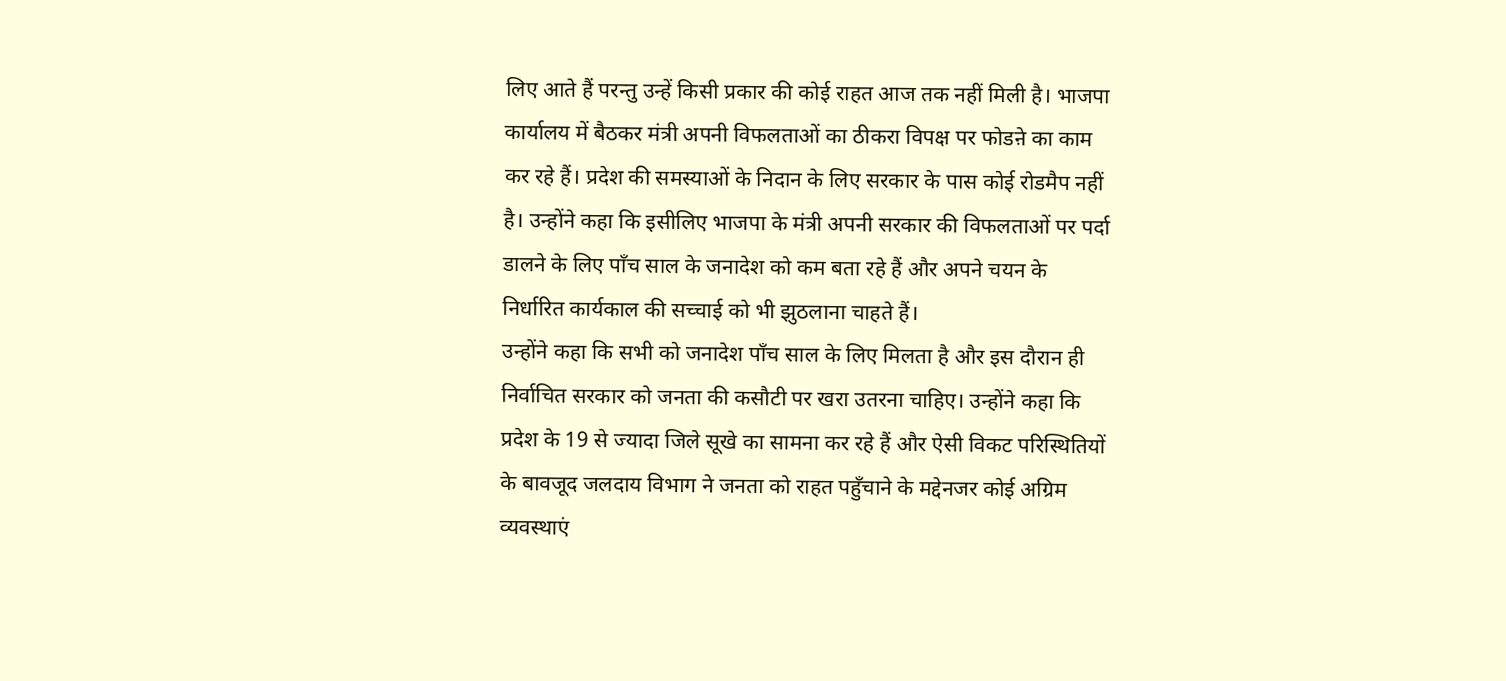लिए आते हैं परन्तु उन्हें किसी प्रकार की कोई राहत आज तक नहीं मिली है। भाजपा कार्यालय में बैठकर मंत्री अपनी विफलताओं का ठीकरा विपक्ष पर फोडऩे का काम कर रहे हैं। प्रदेश की समस्याओं के निदान के लिए सरकार के पास कोई रोडमैप नहीं है। उन्होंने कहा कि इसीलिए भाजपा के मंत्री अपनी सरकार की विफलताओं पर पर्दा डालने के लिए पाँच साल के जनादेश को कम बता रहे हैं और अपने चयन के निर्धारित कार्यकाल की सच्चाई को भी झुठलाना चाहते हैं।
उन्होंने कहा कि सभी को जनादेश पाँच साल के लिए मिलता है और इस दौरान ही निर्वाचित सरकार को जनता की कसौटी पर खरा उतरना चाहिए। उन्होंने कहा कि प्रदेश के 19 से ज्यादा जिले सूखे का सामना कर रहे हैं और ऐसी विकट परिस्थितियों के बावजूद जलदाय विभाग ने जनता को राहत पहुँचाने के मद्देनजर कोई अग्रिम व्यवस्थाएं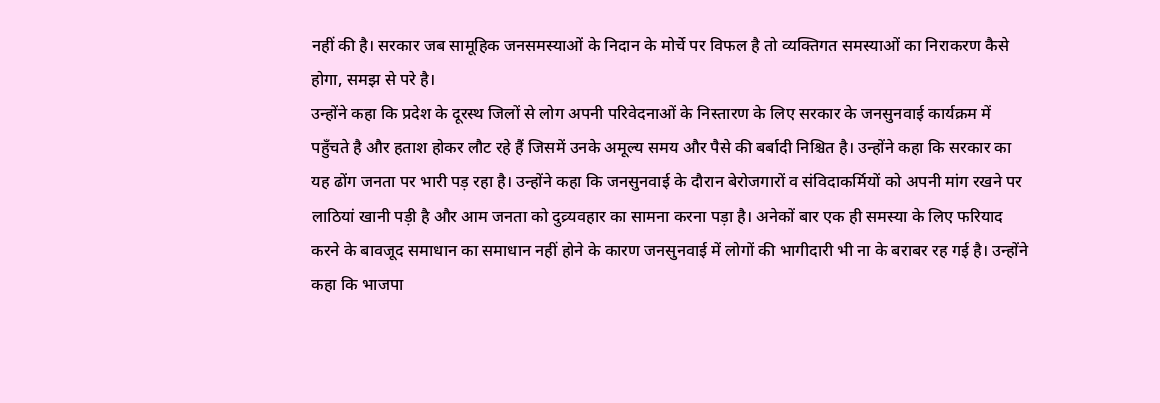नहीं की है। सरकार जब सामूहिक जनसमस्याओं के निदान के मोर्चे पर विफल है तो व्यक्तिगत समस्याओं का निराकरण कैसे होगा, समझ से परे है।
उन्होंने कहा कि प्रदेश के दूरस्थ जिलों से लोग अपनी परिवेदनाओं के निस्तारण के लिए सरकार के जनसुनवाई कार्यक्रम में पहुँचते है और हताश होकर लौट रहे हैं जिसमें उनके अमूल्य समय और पैसे की बर्बादी निश्चित है। उन्होंने कहा कि सरकार का यह ढोंग जनता पर भारी पड़ रहा है। उन्होंने कहा कि जनसुनवाई के दौरान बेरोजगारों व संविदाकर्मियों को अपनी मांग रखने पर लाठियां खानी पड़ी है और आम जनता को दुव्र्यवहार का सामना करना पड़ा है। अनेकों बार एक ही समस्या के लिए फरियाद करने के बावजूद समाधान का समाधान नहीं होने के कारण जनसुनवाई में लोगों की भागीदारी भी ना के बराबर रह गई है। उन्होंने कहा कि भाजपा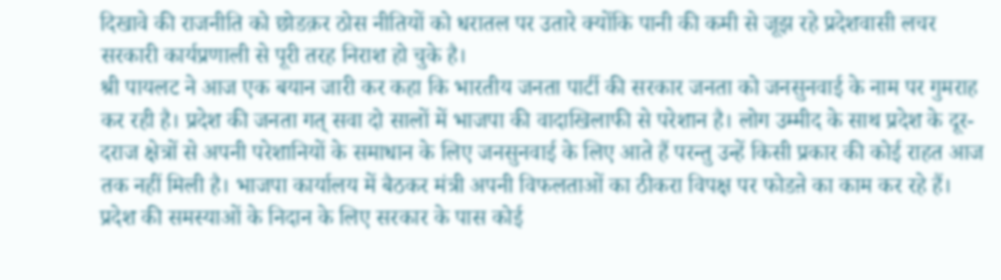दिखावे की राजनीति को छोडक़र ठोस नीतियों को धरातल पर उतारे क्योंकि पानी की कमी से जूझ रहे प्रदेशवासी लचर सरकारी कार्यप्रणाली से पूरी तरह निराश हो चुके है।
श्री पायलट ने आज एक बयान जारी कर कहा कि भारतीय जनता पार्टी की सरकार जनता को जनसुनवाई के नाम पर गुमराह कर रही है। प्रदेश की जनता गत् सवा दो सालों में भाजपा की वादाखिलाफी से परेशान है। लोग उम्मीद के साथ प्रदेश के दूर-दराज क्षेत्रों से अपनी परेशानियों के समाधान के लिए जनसुनवाई के लिए आते हैं परन्तु उन्हें किसी प्रकार की कोई राहत आज तक नहीं मिली है। भाजपा कार्यालय में बैठकर मंत्री अपनी विफलताओं का ठीकरा विपक्ष पर फोडऩे का काम कर रहे हैं। प्रदेश की समस्याओं के निदान के लिए सरकार के पास कोई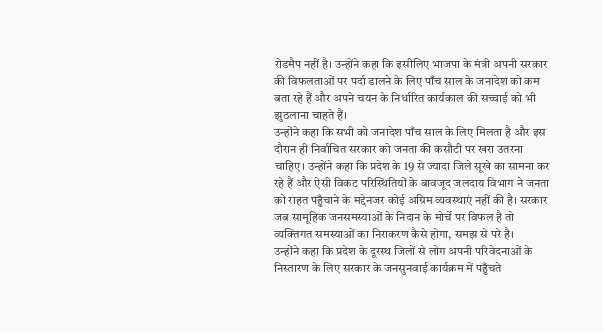रोडमैप नहीं है। उन्होंने कहा कि इसीलिए भाजपा के मंत्री अपनी सरकार की विफलताओं पर पर्दा डालने के लिए पाँच साल के जनादेश को कम बता रहे हैं और अपने चयन के निर्धारित कार्यकाल की सच्चाई को भी झुठलाना चाहते हैं।
उन्होंने कहा कि सभी को जनादेश पाँच साल के लिए मिलता है और इस दौरान ही निर्वाचित सरकार को जनता की कसौटी पर खरा उतरना चाहिए। उन्होंने कहा कि प्रदेश के 19 से ज्यादा जिले सूखे का सामना कर रहे हैं और ऐसी विकट परिस्थितियों के बावजूद जलदाय विभाग ने जनता को राहत पहुँचाने के मद्देनजर कोई अग्रिम व्यवस्थाएं नहीं की है। सरकार जब सामूहिक जनसमस्याओं के निदान के मोर्चे पर विफल है तो व्यक्तिगत समस्याओं का निराकरण कैसे होगा, समझ से परे है।
उन्होंने कहा कि प्रदेश के दूरस्थ जिलों से लोग अपनी परिवेदनाओं के निस्तारण के लिए सरकार के जनसुनवाई कार्यक्रम में पहुँचते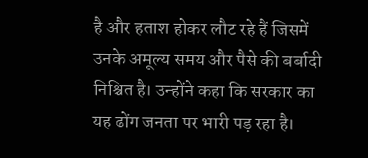है और हताश होकर लौट रहे हैं जिसमें उनके अमूल्य समय और पैसे की बर्बादी निश्चित है। उन्होंने कहा कि सरकार का यह ढोंग जनता पर भारी पड़ रहा है।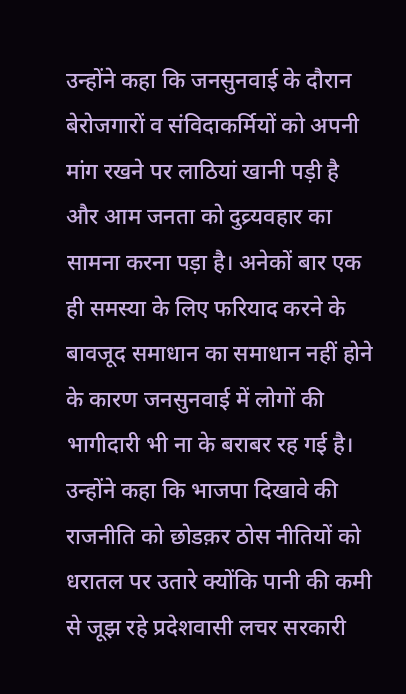उन्होंने कहा कि जनसुनवाई के दौरान बेरोजगारों व संविदाकर्मियों को अपनी मांग रखने पर लाठियां खानी पड़ी है और आम जनता को दुव्र्यवहार का सामना करना पड़ा है। अनेकों बार एक ही समस्या के लिए फरियाद करने के बावजूद समाधान का समाधान नहीं होने के कारण जनसुनवाई में लोगों की भागीदारी भी ना के बराबर रह गई है। उन्होंने कहा कि भाजपा दिखावे की राजनीति को छोडक़र ठोस नीतियों को धरातल पर उतारे क्योंकि पानी की कमी से जूझ रहे प्रदेशवासी लचर सरकारी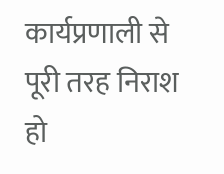कार्यप्रणाली से पूरी तरह निराश हो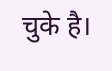चुके है।